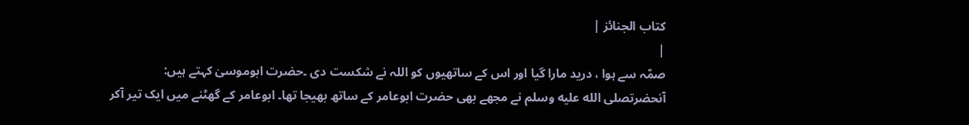کتاب الجنائز |
|
صمّہ سے ہوا ، درید مارا گیا اور اس کے ساتھیوں کو اللہ نے شکست دی ۔حضرت ابوموسیٰ کہتے ہیں: آنحضرتصلى الله عليه وسلم نے مجھے بھی حضرت ابوعامر کے ساتھ بھیجا تھا۔ ابوعامر کے گھٹنے میں ایک تیر آکر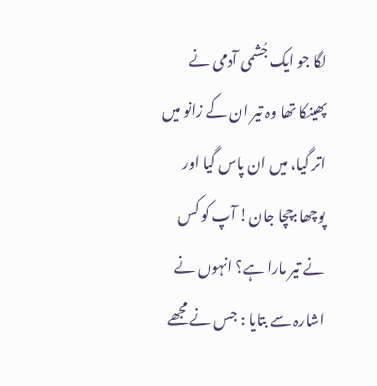لگا جو ایک جُشمی آدمی نے پھینکا تھا وہ تیر ان کے زانو میں اتر گیا، میں ان پاس گیا اور پوچھا:چچا جان! آپ کو کس نے تیر مارا ہے؟ انہوں نے اشارہ سے بتایا : جس نے مجھے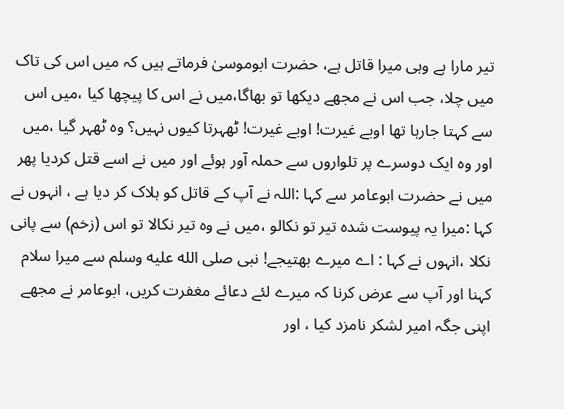تیر مارا ہے وہی میرا قاتل ہے، حضرت ابوموسیٰ فرماتے ہیں کہ میں اس کی تاک میں چلا، جب اس نے مجھے دیکھا تو بھاگا،میں نے اس کا پیچھا کیا ،میں اس سے کہتا جارہا تھا اوبے غیرت! اوبے غیرت! ٹھہرتا کیوں نہیں؟ وہ ٹھہر گیا ،میں اور وہ ایک دوسرے پر تلواروں سے حملہ آور ہوئے اور میں نے اسے قتل کردیا پھر میں نے حضرت ابوعامر سے کہا :اللہ نے آپ کے قاتل کو ہلاک کر دیا ہے ، انہوں نے کہا :میرا یہ پیوست شدہ تیر تو نکالو ،میں نے وہ تیر نکالا تو اس (زخم) سے پانی نکلا ،انہوں نے کہا : اے میرے بھتیجے! نبی صلى الله عليه وسلم سے میرا سلام کہنا اور آپ سے عرض کرنا کہ میرے لئے دعائے مغفرت کریں، ابوعامر نے مجھے اپنی جگہ امیر لشکر نامزد کیا ، اور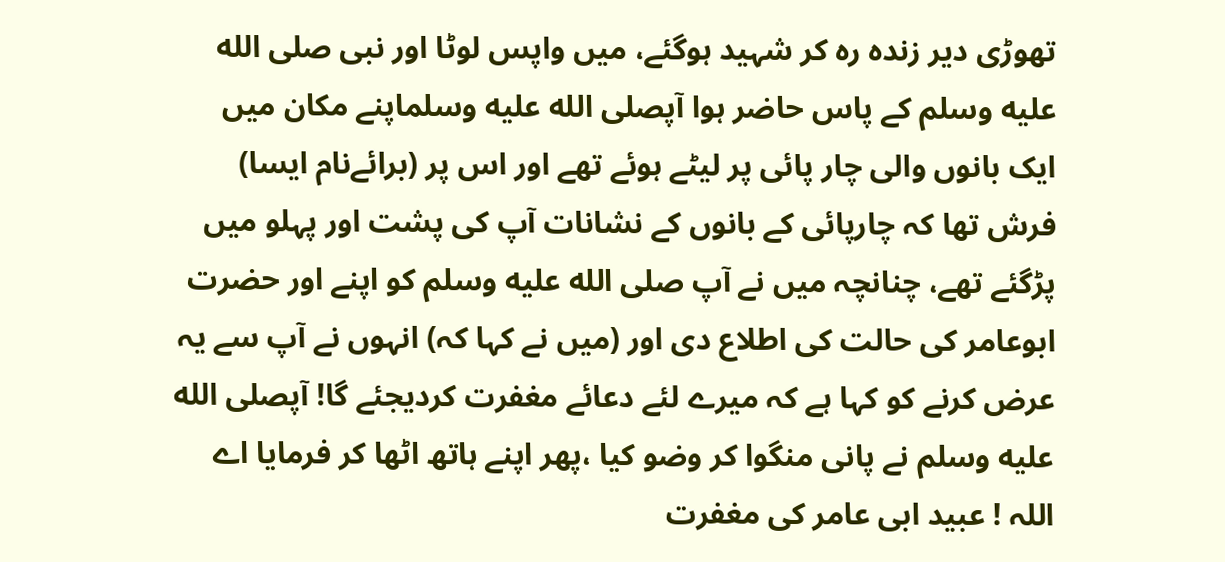تھوڑی دیر زندہ رہ کر شہید ہوگئے، میں واپس لوٹا اور نبی صلى الله عليه وسلم کے پاس حاضر ہوا آپصلى الله عليه وسلماپنے مکان میں ایک بانوں والی چار پائی پر لیٹے ہوئے تھے اور اس پر (برائےنام ایسا) فرش تھا کہ چارپائی کے بانوں کے نشانات آپ کی پشت اور پہلو میں پڑگئے تھے، چنانچہ میں نے آپ صلى الله عليه وسلم کو اپنے اور حضرت ابوعامر کی حالت کی اطلاع دی اور (میں نے کہا کہ) انہوں نے آپ سے یہ عرض کرنے کو کہا ہے کہ میرے لئے دعائے مغفرت کردیجئے گا! آپصلى الله عليه وسلم نے پانی منگوا کر وضو کیا ،پھر اپنے ہاتھ اٹھا کر فرمایا اے اللہ ! عبید ابی عامر کی مغفرت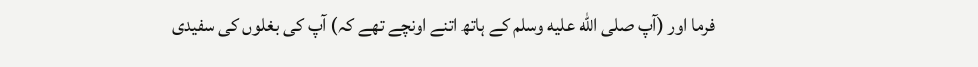فرما اور (آپ صلى الله عليه وسلم کے ہاتھ اتنے اونچے تھے کہ) آپ کی بغلوں کی سفیدی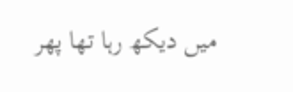میں دیکھ رہا تھا پھر